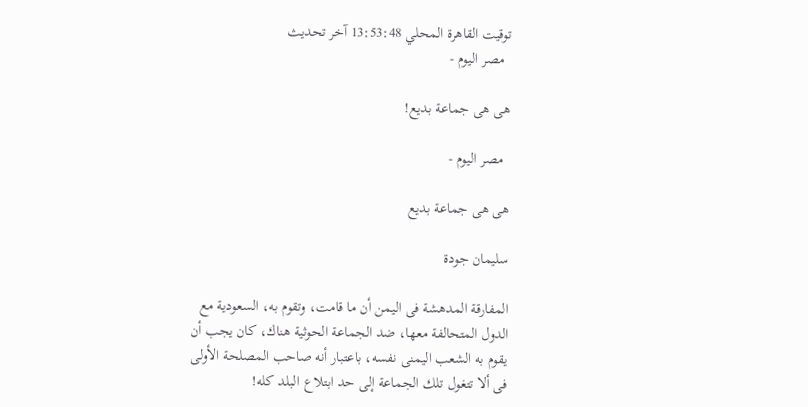توقيت القاهرة المحلي 13:53:48 آخر تحديث
  مصر اليوم -

هى هى جماعة بديع!

  مصر اليوم -

هى هى جماعة بديع

سليمان جودة

المفارقة المدهشة فى اليمن أن ما قامت، وتقوم به، السعودية مع الدول المتحالفة معها، ضد الجماعة الحوثية هناك، كان يجب أن يقوم به الشعب اليمنى نفسه، باعتبار أنه صاحب المصلحة الأولى فى ألا تتغول تلك الجماعة إلى حد ابتلاع البلد كله!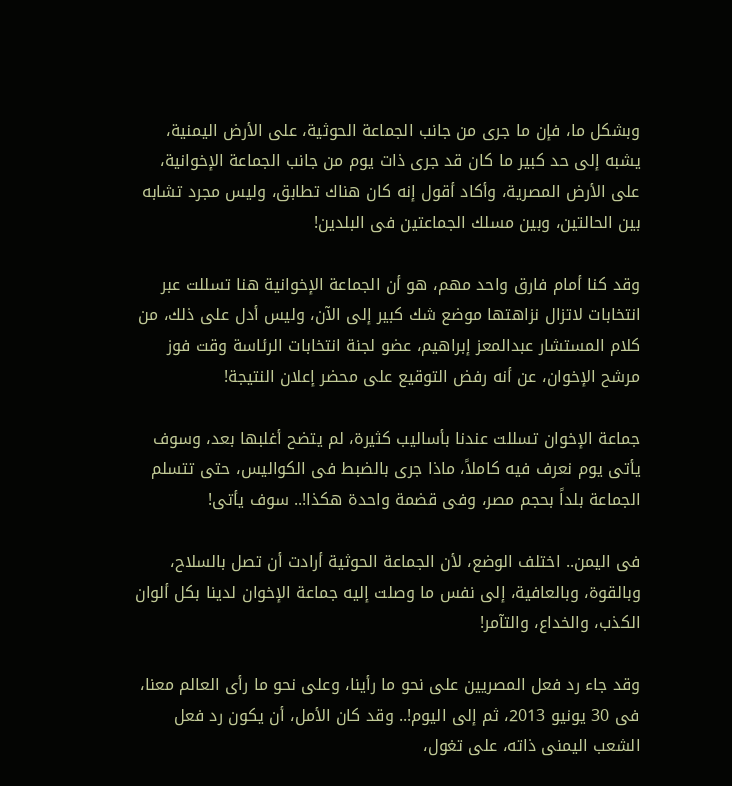وبشكل ما، فإن ما جرى من جانب الجماعة الحوثية، على الأرض اليمنية، يشبه إلى حد كبير ما كان قد جرى ذات يوم من جانب الجماعة الإخوانية، على الأرض المصرية، وأكاد أقول إنه كان هناك تطابق، وليس مجرد تشابه بين الحالتين، وبين مسلك الجماعتين فى البلدين!

وقد كنا أمام فارق واحد مهم، هو أن الجماعة الإخوانية هنا تسللت عبر انتخابات لاتزال نزاهتها موضع شك كبير إلى الآن، وليس أدل على ذلك، من كلام المستشار عبدالمعز إبراهيم، عضو لجنة انتخابات الرئاسة وقت فوز مرشح الإخوان، عن أنه رفض التوقيع على محضر إعلان النتيجة!

جماعة الإخوان تسللت عندنا بأساليب كثيرة، لم يتضح أغلبها بعد، وسوف يأتى يوم نعرف فيه كاملاً، ماذا جرى بالضبط فى الكواليس، حتى تتسلم الجماعة بلداً بحجم مصر، وفى قضمة واحدة هكذا!.. سوف يأتى!

فى اليمن.. اختلف الوضع، لأن الجماعة الحوثية أرادت أن تصل بالسلاح، وبالقوة، وبالعافية، إلى نفس ما وصلت إليه جماعة الإخوان لدينا بكل ألوان الكذب، والخداع، والتآمر!

وقد جاء رد فعل المصريين على نحو ما رأينا، وعلى نحو ما رأى العالم معنا، فى 30 يونيو 2013، ثم إلى اليوم!.. وقد كان الأمل، أن يكون رد فعل الشعب اليمنى ذاته، على تغول،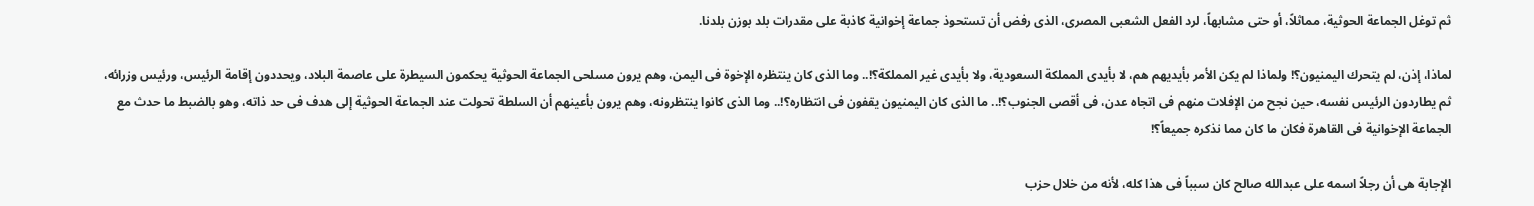ثم توغل الجماعة الحوثية، مماثلاً، أو حتى مشابهاً، لرد الفعل الشعبى المصرى، الذى رفض أن تستحوذ جماعة إخوانية كاذبة على مقدرات بلد بوزن بلدنا.

لماذا، إذن، لم يتحرك اليمنيون؟! ولماذا لم يكن الأمر بأيديهم هم، لا بأيدى المملكة السعودية، ولا بأيدى غير المملكة؟!.. وما الذى كان ينتظره الإخوة فى اليمن، وهم يرون مسلحى الجماعة الحوثية يحكمون السيطرة على عاصمة البلاد، ويحددون إقامة الرئيس، ورئيس وزرائه، ثم يطاردون الرئيس نفسه، حين نجح من الإفلات منهم فى اتجاه عدن، فى أقصى الجنوب؟!.. ما الذى كان اليمنيون يقفون فى انتظاره؟!.. وما الذى كانوا ينتظرونه، وهم يرون بأعينهم أن السلطة تحولت عند الجماعة الحوثية إلى هدف فى حد ذاته، وهو بالضبط ما حدث مع الجماعة الإخوانية فى القاهرة فكان ما كان مما نذكره جميعاً؟!

الإجابة هى أن رجلاً اسمه على عبدالله صالح كان سبباً فى هذا كله، لأنه من خلال حزب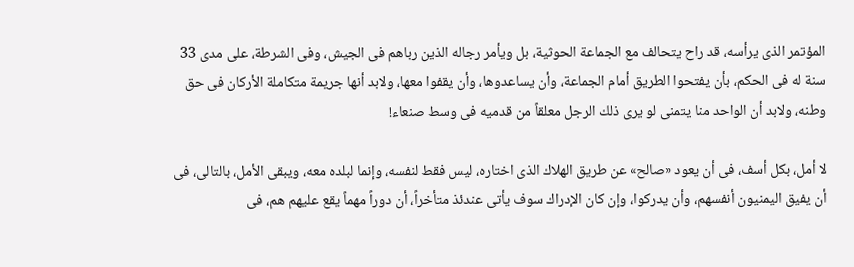المؤتمر الذى يرأسه، قد راح يتحالف مع الجماعة الحوثية، بل ويأمر رجاله الذين رباهم فى الجيش، وفى الشرطة، على مدى 33 سنة له فى الحكم، بأن يفتحوا الطريق أمام الجماعة، وأن يساعدوها، وأن يقفوا معها، ولابد أنها جريمة متكاملة الأركان فى حق وطنه، ولابد أن الواحد منا يتمنى لو يرى ذلك الرجل معلقاً من قدميه فى وسط صنعاء!

لا أمل، بكل أسف، فى أن يعود «صالح» عن طريق الهلاك الذى اختاره، ليس فقط لنفسه، وإنما لبلده معه، ويبقى الأمل، بالتالى، فى أن يفيق اليمنيون أنفسهم، وأن يدركوا، وإن كان الإدراك سوف يأتى عندئذ متأخراً، أن دوراً مهماً يقع عليهم هم، فى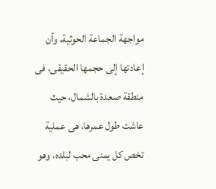مواجهة الجماعة الحوثية، وأن إعادتها إلى حجمها الحقيقى، فى منطقة صعدة بالشمال، حيث عاشت طول عمرها، هى عملية تخص كل يمنى محب لبلده، وهو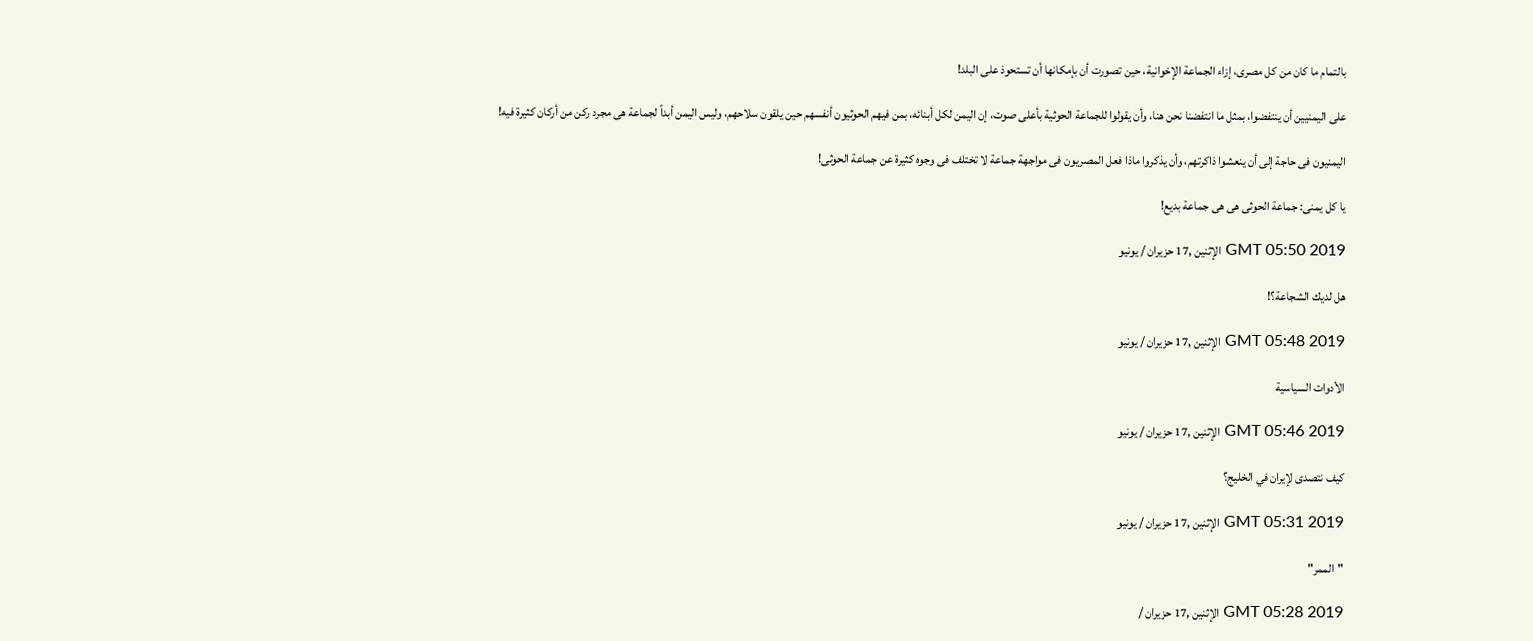بالتمام ما كان من كل مصرى، إزاء الجماعة الإخوانية، حين تصورت أن بإمكانها أن تستحوذ على البلد!

على اليمنيين أن ينتفضوا، بمثل ما انتفضنا نحن هنا، وأن يقولوا للجماعة الحوثية بأعلى صوت، إن اليمن لكل أبنائه، بمن فيهم الحوثيون أنفسهم حين يلقون سلاحهم، وليس اليمن أبداً لجماعة هى مجرد ركن من أركان كثيرة فيه!

اليمنيون فى حاجة إلى أن ينعشوا ذاكرتهم، وأن يذكروا ماذا فعل المصريون فى مواجهة جماعة لا تختلف فى وجوه كثيرة عن جماعة الحوثى!

يا كل يمنى: جماعة الحوثى هى هى جماعة بديع!

GMT 05:50 2019 الإثنين ,17 حزيران / يونيو

هل لديك الشجاعة؟!

GMT 05:48 2019 الإثنين ,17 حزيران / يونيو

الأدوات السياسية

GMT 05:46 2019 الإثنين ,17 حزيران / يونيو

كيف نتصدى لإيران في الخليج؟

GMT 05:31 2019 الإثنين ,17 حزيران / يونيو

"الممر"

GMT 05:28 2019 الإثنين ,17 حزيران /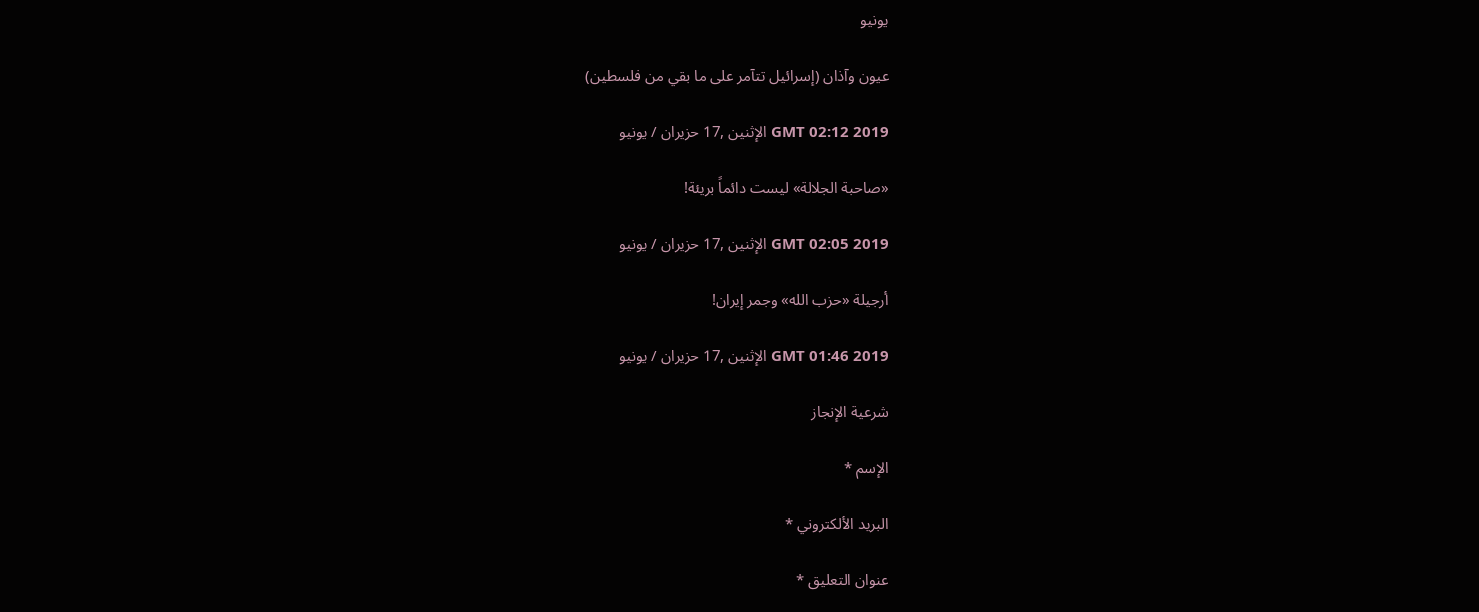يونيو

عيون وآذان (إسرائيل تتآمر على ما بقي من فلسطين)

GMT 02:12 2019 الإثنين ,17 حزيران / يونيو

«صاحبة الجلالة» ليست دائماً بريئة!

GMT 02:05 2019 الإثنين ,17 حزيران / يونيو

أرجيلة «حزب الله» وجمر إيران!

GMT 01:46 2019 الإثنين ,17 حزيران / يونيو

شرعية الإنجاز

الإسم *

البريد الألكتروني *

عنوان التعليق *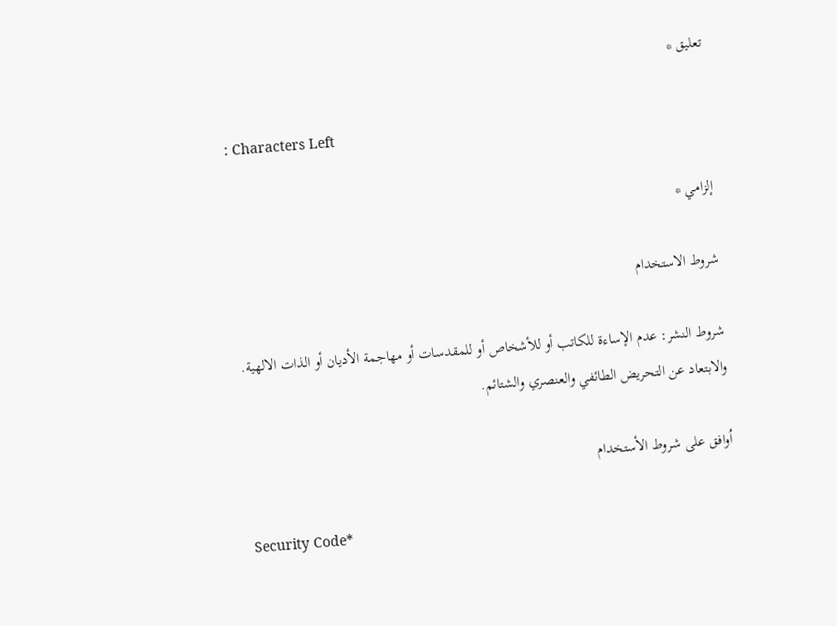تعليق *

: Characters Left

إلزامي *

شروط الاستخدام

شروط النشر: عدم الإساءة للكاتب أو للأشخاص أو للمقدسات أو مهاجمة الأديان أو الذات الالهية. والابتعاد عن التحريض الطائفي والعنصري والشتائم.

اُوافق على شروط الأستخدام

Security Code*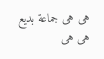هى هى جماعة بديع هى هى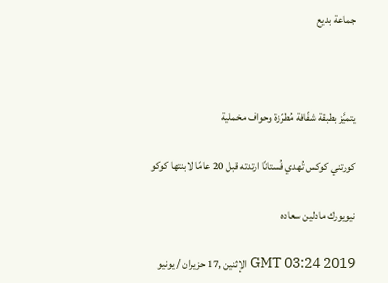جماعة بديع



يتميَّز بطبقة شفّافة مُطرّزة وحواف مخملية

كورتني كوكس تُهدي فُستانًا ارتدته قبل 20 عامًا لابنتها كوكو

نيويورك مادلين سعاده

GMT 03:24 2019 الإثنين ,17 حزيران / يونيو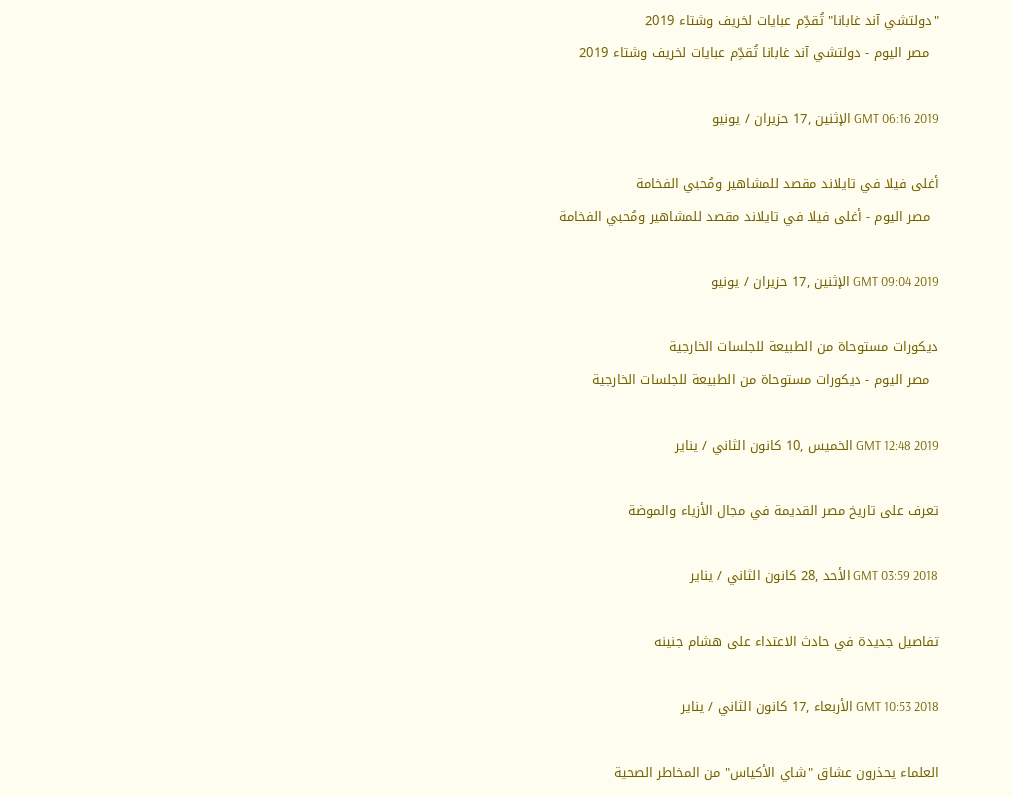"دولتشي آند غابانا" تُقدِّم عبايات لخريف وشتاء 2019
  مصر اليوم - دولتشي آند غابانا تُقدِّم عبايات لخريف وشتاء 2019

GMT 06:16 2019 الإثنين ,17 حزيران / يونيو

أغلى فيلا في تايلاند مقصد للمشاهير ومُحبي الفخامة
  مصر اليوم - أغلى فيلا في تايلاند مقصد للمشاهير ومُحبي الفخامة

GMT 09:04 2019 الإثنين ,17 حزيران / يونيو

ديكورات مستوحاة من الطبيعة للجلسات الخارجية
  مصر اليوم - ديكورات مستوحاة من الطبيعة للجلسات الخارجية

GMT 12:48 2019 الخميس ,10 كانون الثاني / يناير

تعرف على تاريخ مصر القديمة في مجال الأزياء والموضة

GMT 03:59 2018 الأحد ,28 كانون الثاني / يناير

تفاصيل جديدة في حادث الاعتداء على هشام جنينه

GMT 10:53 2018 الأربعاء ,17 كانون الثاني / يناير

العلماء يحذرون عشاق "شاي الأكياس" من المخاطر الصحية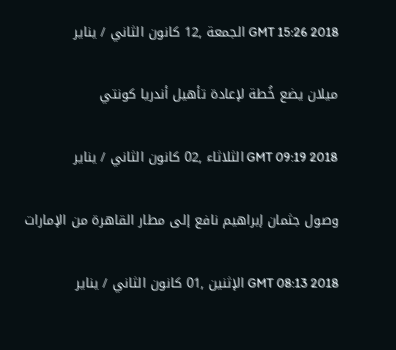GMT 15:26 2018 الجمعة ,12 كانون الثاني / يناير

ميلان يضع خُطة لإعادة تأهيل أندريا كونتي

GMT 09:19 2018 الثلاثاء ,02 كانون الثاني / يناير

وصول جثمان إبراهيم نافع إلى مطار القاهرة من الإمارات

GMT 08:13 2018 الإثنين ,01 كانون الثاني / يناير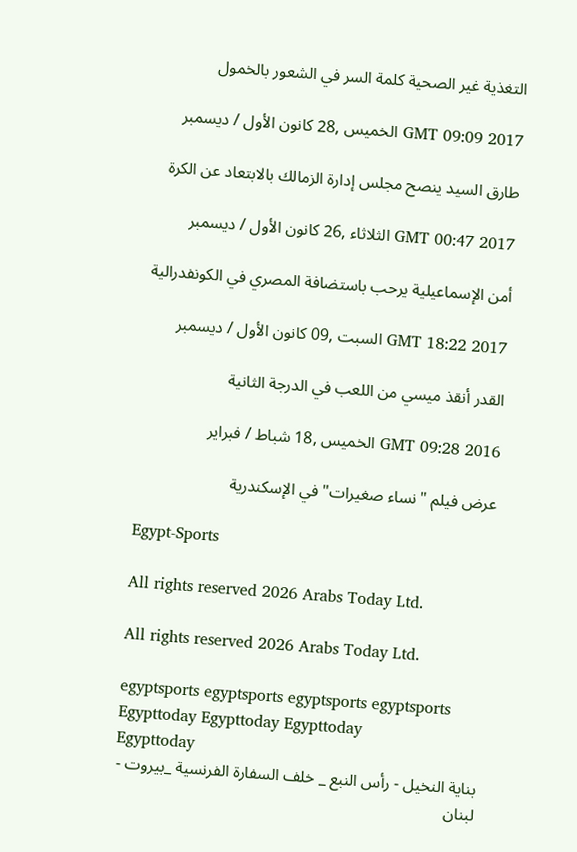التغذية غير الصحية كلمة السر في الشعور بالخمول

GMT 09:09 2017 الخميس ,28 كانون الأول / ديسمبر

طارق السيد ينصح مجلس إدارة الزمالك بالابتعاد عن الكرة

GMT 00:47 2017 الثلاثاء ,26 كانون الأول / ديسمبر

أمن الإسماعيلية يرحب باستضافة المصري في الكونفدرالية

GMT 18:22 2017 السبت ,09 كانون الأول / ديسمبر

القدر أنقذ ميسي من اللعب في الدرجة الثانية

GMT 09:28 2016 الخميس ,18 شباط / فبراير

عرض فيلم "نساء صغيرات" في الإسكندرية

Egypt-Sports

All rights reserved 2026 Arabs Today Ltd.

All rights reserved 2026 Arabs Today Ltd.

egyptsports egyptsports egyptsports egyptsports
Egypttoday Egypttoday Egypttoday
Egypttoday
بناية النخيل - رأس النبع _ خلف السفارة الفرنسية _بيروت - لبنان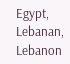Egypt, Lebanan, Lebanon